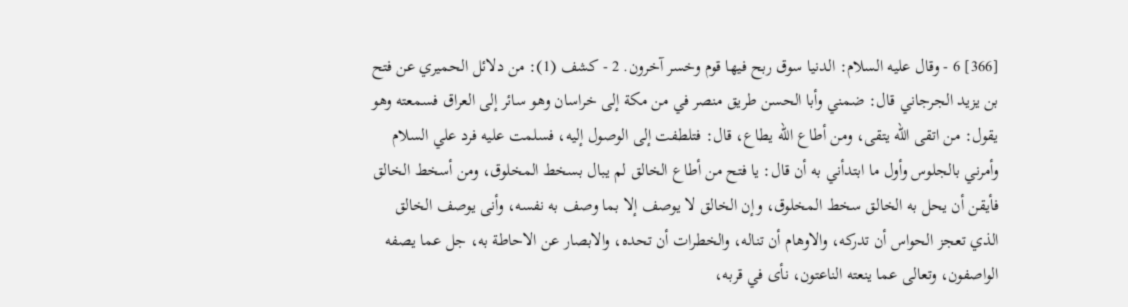[366] 6 - وقال عليه السلام: الدنيا سوق ربح فيها قوم وخسر آخرون. 2 - كشف (1): من دلائل الحميري عن فتح بن يزيد الجرجاني قال: ضمني وأبا الحسن طريق منصر في من مكة إلى خراسان وهو سائر إلى العراق فسمعته وهو يقول: من اتقى الله يتقى، ومن أطاع الله يطاع، قال: فتلطفت إلى الوصول إليه، فسلمت عليه فرد علي السلام وأمرني بالجلوس وأول ما ابتدأني به أن قال: يا فتح من أطاع الخالق لم يبال بسخط المخلوق، ومن أسخط الخالق فأيقن أن يحل به الخالق سخط المخلوق، وإن الخالق لا يوصف إلا بما وصف به نفسه، وأنى يوصف الخالق الذي تعجز الحواس أن تدركه، والاوهام أن تناله، والخطرات أن تحده، والابصار عن الاحاطة به، جل عما يصفه الواصفون، وتعالى عما ينعته الناعتون، نأى في قربه،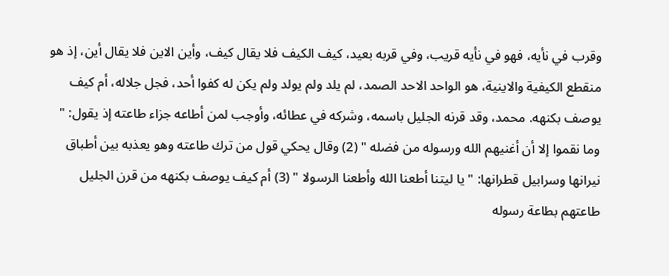وقرب في نأيه، فهو في نأيه قريب، وفي قربه بعيد، كيف الكيف فلا يقال كيف، وأين الاين فلا يقال أين، إذ هو منقطع الكيفية والاينية، هو الواحد الاحد الصمد، لم يلد ولم يولد ولم يكن له كفوا أحد، فجل جلاله، أم كيف يوصف بكنهه. محمد، وقد قرنه الجليل باسمه، وشركه في عطائه، وأوجب لمن أطاعه جزاء طاعته إذ يقول: " وما نقموا إلا أن أغنيهم الله ورسوله من فضله " (2) وقال يحكي قول من ترك طاعته وهو يعذبه بين أطباق نيرانها وسرابيل قطرانها: " يا ليتنا أطعنا الله وأطعنا الرسولا " (3) أم كيف يوصف بكنهه من قرن الجليل طاعتهم بطاعة رسوله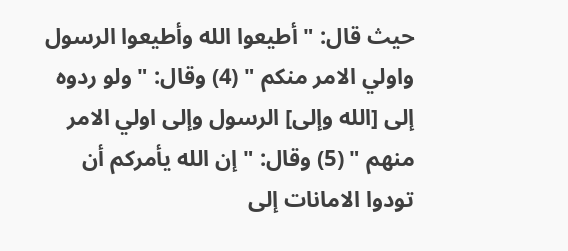حيث قال: " أطيعوا الله وأطيعوا الرسول واولي الامر منكم " (4) وقال: " ولو ردوه إلى [الله وإلى] الرسول وإلى اولي الامر منهم " (5) وقال: " إن الله يأمركم أن تودوا الامانات إلى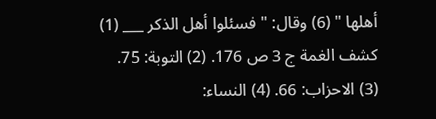أهلها " (6) وقال: " فسئلوا أهل الذكر ___ (1) كشف الغمة ج 3 ص 176. (2) التوبة: 75. (3) الاحزاب: 66. (4) النساء: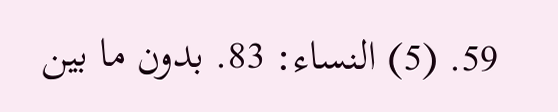59. (5) النساء: 83. بدون ما بين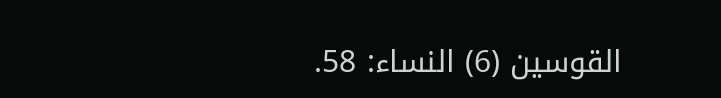القوسين (6) النساء: 58.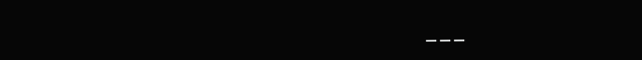___